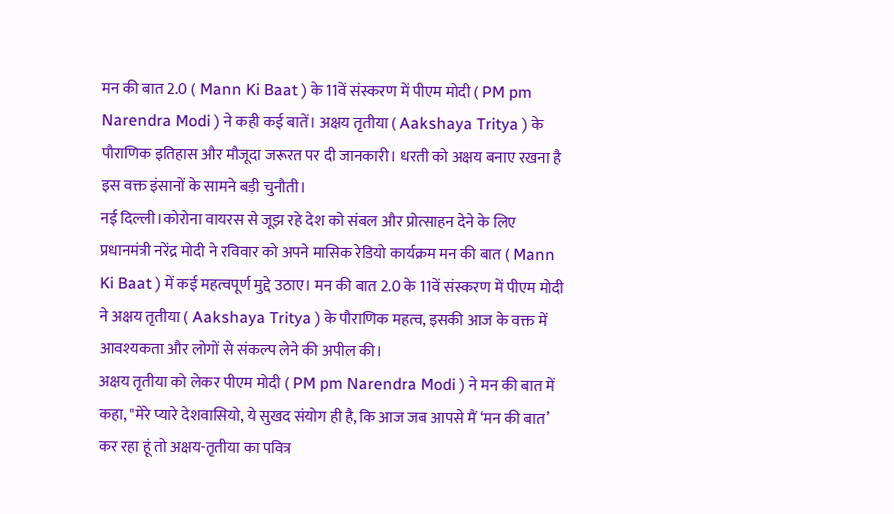मन की बात 2.0 ( Mann Ki Baat ) के 11वें संस्करण में पीएम मोदी ( PM pm Narendra Modi ) ने कही कई बातें। अक्षय तृतीया ( Aakshaya Tritya ) के पौराणिक इतिहास और मौजूदा जरूरत पर दी जानकारी। धरती को अक्षय बनाए रखना है इस वक्त इंसानों के सामने बड़ी चुनौती।
नई दिल्ली।कोरोना वायरस से जूझ रहे देश को संबल और प्रोत्साहन देने के लिए प्रधानमंत्री नरेंद्र मोदी ने रविवार को अपने मासिक रेडियो कार्यक्रम मन की बात ( Mann Ki Baat ) में कई महत्वपूर्ण मुद्दे उठाए। मन की बात 2.0 के 11वें संस्करण में पीएम मोदी ने अक्षय तृतीया ( Aakshaya Tritya ) के पौराणिक महत्व, इसकी आज के वक्त में आवश्यकता और लोगों से संकल्प लेने की अपील की।
अक्षय तृतीया को लेकर पीएम मोदी ( PM pm Narendra Modi ) ने मन की बात में कहा, "मेरे प्यारे देशवासियो, ये सुखद संयोग ही है, कि आज जब आपसे मैं ‘मन की बात’ कर रहा हूं तो अक्षय-तृतीया का पवित्र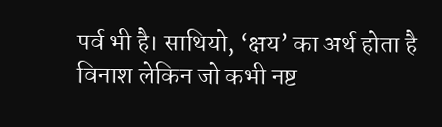पर्व भी है। साथियो, ‘क्षय’ का अर्थ होता है विनाश लेकिन जो कभी नष्ट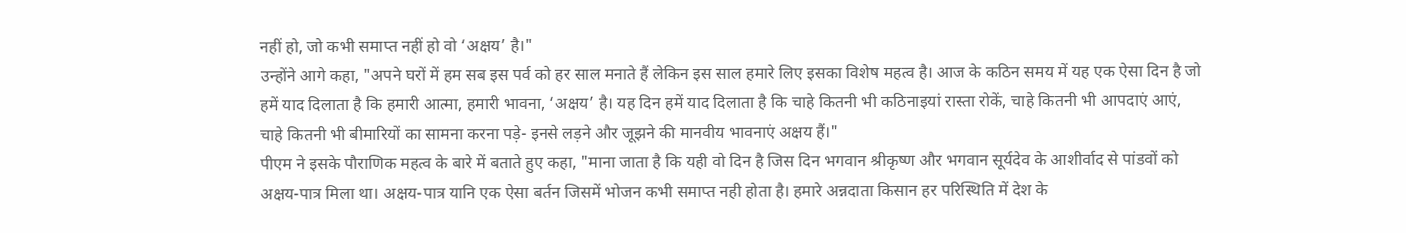नहीं हो, जो कभी समाप्त नहीं हो वो ‘अक्षय’ है।"
उन्होंने आगे कहा, "अपने घरों में हम सब इस पर्व को हर साल मनाते हैं लेकिन इस साल हमारे लिए इसका विशेष महत्व है। आज के कठिन समय में यह एक ऐसा दिन है जो हमें याद दिलाता है कि हमारी आत्मा, हमारी भावना, ‘अक्षय’ है। यह दिन हमें याद दिलाता है कि चाहे कितनी भी कठिनाइयां रास्ता रोकें, चाहे कितनी भी आपदाएं आएं, चाहे कितनी भी बीमारियों का सामना करना पड़े- इनसे लड़ने और जूझने की मानवीय भावनाएं अक्षय हैं।"
पीएम ने इसके पौराणिक महत्व के बारे में बताते हुए कहा, "माना जाता है कि यही वो दिन है जिस दिन भगवान श्रीकृष्ण और भगवान सूर्यदेव के आशीर्वाद से पांडवों को अक्षय-पात्र मिला था। अक्षय-पात्र यानि एक ऐसा बर्तन जिसमें भोजन कभी समाप्त नही होता है। हमारे अन्नदाता किसान हर परिस्थिति में देश के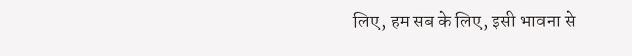लिए, हम सब के लिए, इसी भावना से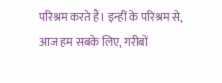परिश्रम करते हैं। इन्हीं के परिश्रम से, आज हम सबके लिए, गरीबों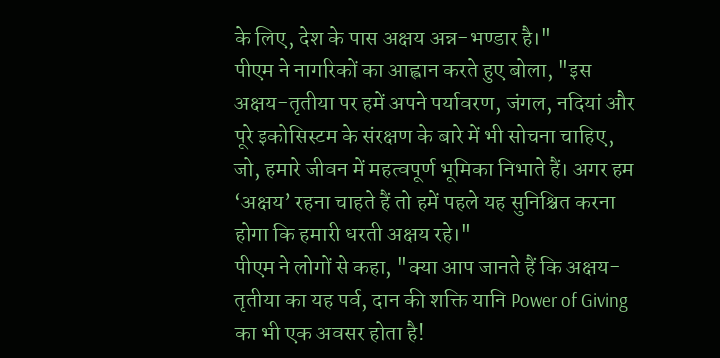के लिए, देश के पास अक्षय अन्न-भण्डार है।"
पीएम ने नागरिकों का आह्वान करते हुए बोला, "इस अक्षय-तृतीया पर हमें अपने पर्यावरण, जंगल, नदियां और पूरे इकोसिस्टम के संरक्षण के बारे में भी सोचना चाहिए, जो, हमारे जीवन में महत्वपूर्ण भूमिका निभाते हैं। अगर हम ‘अक्षय’ रहना चाहते हैं तो हमें पहले यह सुनिश्चित करना होगा कि हमारी धरती अक्षय रहे।"
पीएम ने लोगों से कहा, "क्या आप जानते हैं कि अक्षय-तृतीया का यह पर्व, दान की शक्ति यानि Power of Giving का भी एक अवसर होता है!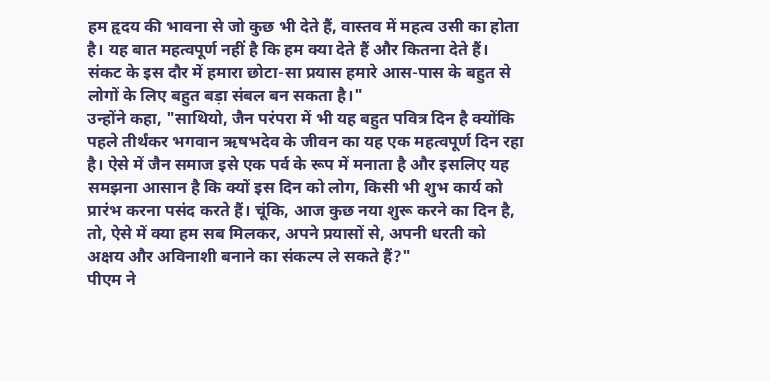हम हृदय की भावना से जो कुछ भी देते हैं, वास्तव में महत्व उसी का होता है। यह बात महत्वपूर्ण नहीं है कि हम क्या देते हैं और कितना देते हैं। संकट के इस दौर में हमारा छोटा-सा प्रयास हमारे आस-पास के बहुत से लोगों के लिए बहुत बड़ा संबल बन सकता है।"
उन्होंने कहा, "साथियो, जैन परंपरा में भी यह बहुत पवित्र दिन है क्योंकि पहले तीर्थंकर भगवान ऋषभदेव के जीवन का यह एक महत्वपूर्ण दिन रहा है। ऐसे में जैन समाज इसे एक पर्व के रूप में मनाता है और इसलिए यह समझना आसान है कि क्यों इस दिन को लोग, किसी भी शुभ कार्य को प्रारंभ करना पसंद करते हैं। चूंकि, आज कुछ नया शुरू करने का दिन है, तो, ऐसे में क्या हम सब मिलकर, अपने प्रयासों से, अपनी धरती को अक्षय और अविनाशी बनाने का संकल्प ले सकते हैं?"
पीएम ने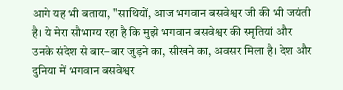आगे यह भी बताया, "साथियों, आज भगवान बसवेश्वर जी की भी जयंती है। ये मेरा सौभाग्य रहा है कि मुझे भगवान बसवेश्वर की स्मृतियां और उनके संदेश से बार–बार जुड़ने का, सीखने का, अवसर मिला है। देश और दुनिया में भगवान बसवेश्वर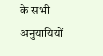के सभी अनुयायियों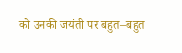को उनकी जयंती पर बहुत–बहुत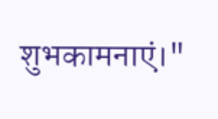शुभकामनाएं।"